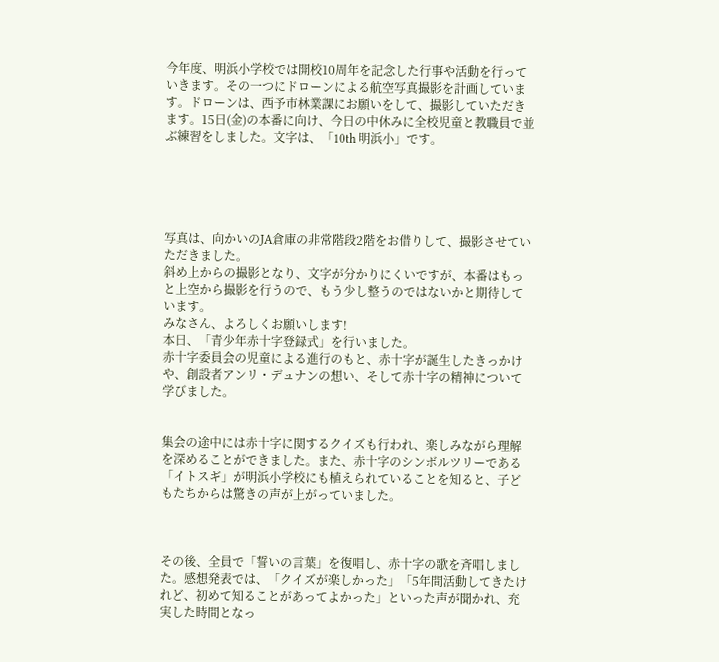今年度、明浜小学校では開校10周年を記念した行事や活動を行っていきます。その一つにドローンによる航空写真撮影を計画しています。ドローンは、西予市林業課にお願いをして、撮影していただきます。15日(金)の本番に向け、今日の中休みに全校児童と教職員で並ぶ練習をしました。文字は、「10th 明浜小」です。





写真は、向かいのJA倉庫の非常階段2階をお借りして、撮影させていただきました。
斜め上からの撮影となり、文字が分かりにくいですが、本番はもっと上空から撮影を行うので、もう少し整うのではないかと期待しています。
みなさん、よろしくお願いします!
本日、「青少年赤十字登録式」を行いました。
赤十字委員会の児童による進行のもと、赤十字が誕生したきっかけや、創設者アンリ・デュナンの想い、そして赤十字の精神について学びました。


集会の途中には赤十字に関するクイズも行われ、楽しみながら理解を深めることができました。また、赤十字のシンボルツリーである「イトスギ」が明浜小学校にも植えられていることを知ると、子どもたちからは驚きの声が上がっていました。



その後、全員で「誓いの言葉」を復唱し、赤十字の歌を斉唱しました。感想発表では、「クイズが楽しかった」「5年間活動してきたけれど、初めて知ることがあってよかった」といった声が聞かれ、充実した時間となっ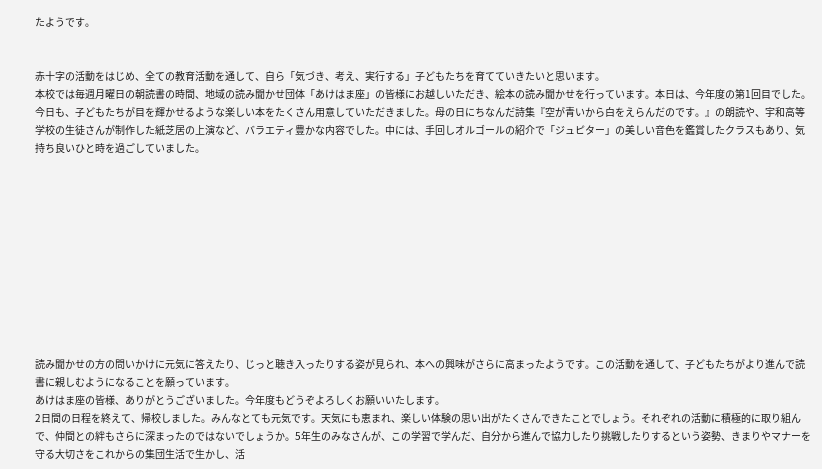たようです。


赤十字の活動をはじめ、全ての教育活動を通して、自ら「気づき、考え、実行する」子どもたちを育てていきたいと思います。
本校では毎週月曜日の朝読書の時間、地域の読み聞かせ団体「あけはま座」の皆様にお越しいただき、絵本の読み聞かせを行っています。本日は、今年度の第1回目でした。
今日も、子どもたちが目を輝かせるような楽しい本をたくさん用意していただきました。母の日にちなんだ詩集『空が青いから白をえらんだのです。』の朗読や、宇和高等学校の生徒さんが制作した紙芝居の上演など、バラエティ豊かな内容でした。中には、手回しオルゴールの紹介で「ジュピター」の美しい音色を鑑賞したクラスもあり、気持ち良いひと時を過ごしていました。











読み聞かせの方の問いかけに元気に答えたり、じっと聴き入ったりする姿が見られ、本への興味がさらに高まったようです。この活動を通して、子どもたちがより進んで読書に親しむようになることを願っています。
あけはま座の皆様、ありがとうございました。今年度もどうぞよろしくお願いいたします。
2日間の日程を終えて、帰校しました。みんなとても元気です。天気にも恵まれ、楽しい体験の思い出がたくさんできたことでしょう。それぞれの活動に積極的に取り組んで、仲間との絆もさらに深まったのではないでしょうか。5年生のみなさんが、この学習で学んだ、自分から進んで協力したり挑戦したりするという姿勢、きまりやマナーを守る大切さをこれからの集団生活で生かし、活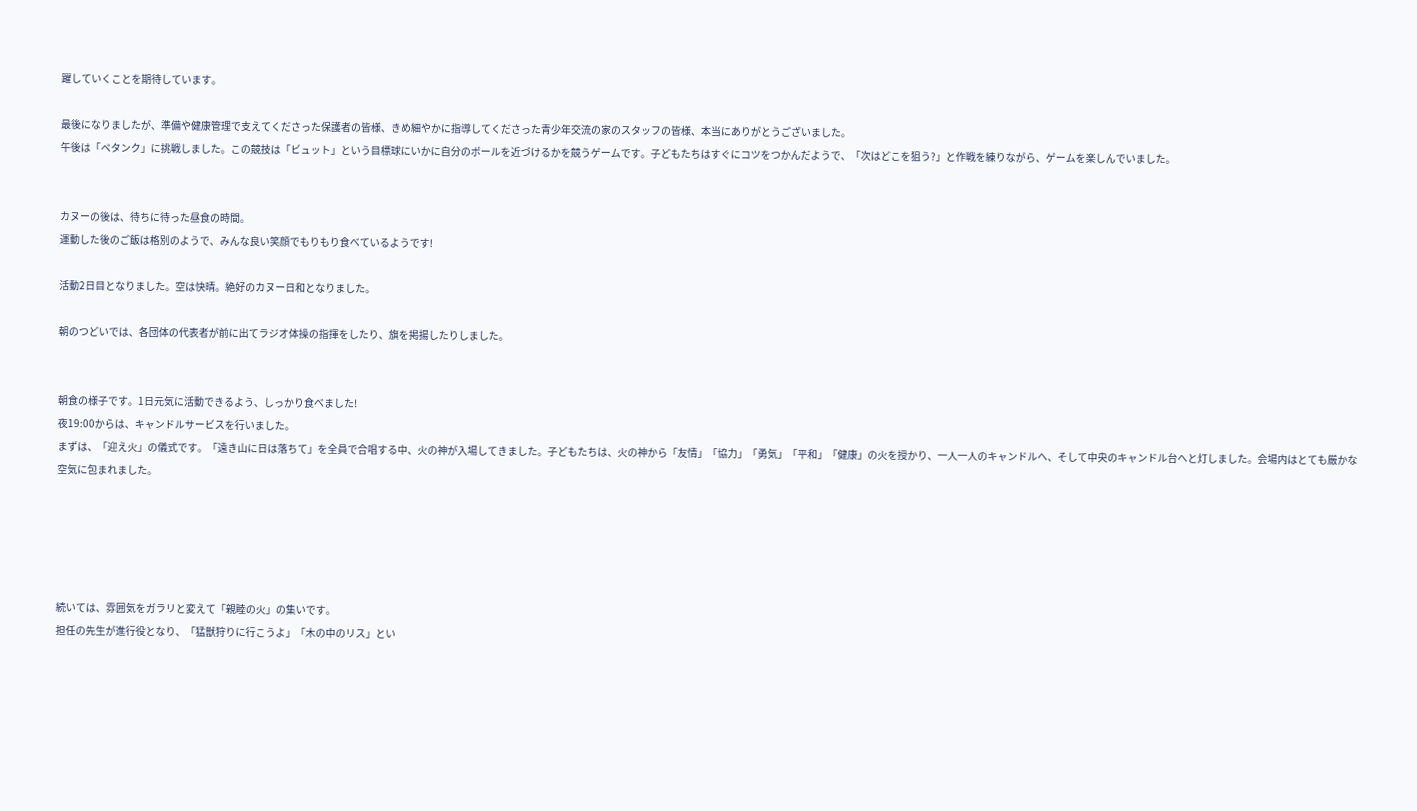躍していくことを期待しています。

最後になりましたが、準備や健康管理で支えてくださった保護者の皆様、きめ細やかに指導してくださった青少年交流の家のスタッフの皆様、本当にありがとうございました。
午後は「ペタンク」に挑戦しました。この競技は「ビュット」という目標球にいかに自分のボールを近づけるかを競うゲームです。子どもたちはすぐにコツをつかんだようで、「次はどこを狙う?」と作戦を練りながら、ゲームを楽しんでいました。


カヌーの後は、待ちに待った昼食の時間。
運動した後のご飯は格別のようで、みんな良い笑顔でもりもり食べているようです!

活動2日目となりました。空は快晴。絶好のカヌー日和となりました。

朝のつどいでは、各団体の代表者が前に出てラジオ体操の指揮をしたり、旗を掲揚したりしました。


朝食の様子です。1日元気に活動できるよう、しっかり食べました!
夜19:00からは、キャンドルサービスを行いました。
まずは、「迎え火」の儀式です。「遠き山に日は落ちて」を全員で合唱する中、火の神が入場してきました。子どもたちは、火の神から「友情」「協力」「勇気」「平和」「健康」の火を授かり、一人一人のキャンドルへ、そして中央のキャンドル台へと灯しました。会場内はとても厳かな空気に包まれました。





続いては、雰囲気をガラリと変えて「親睦の火」の集いです。
担任の先生が進行役となり、「猛獣狩りに行こうよ」「木の中のリス」とい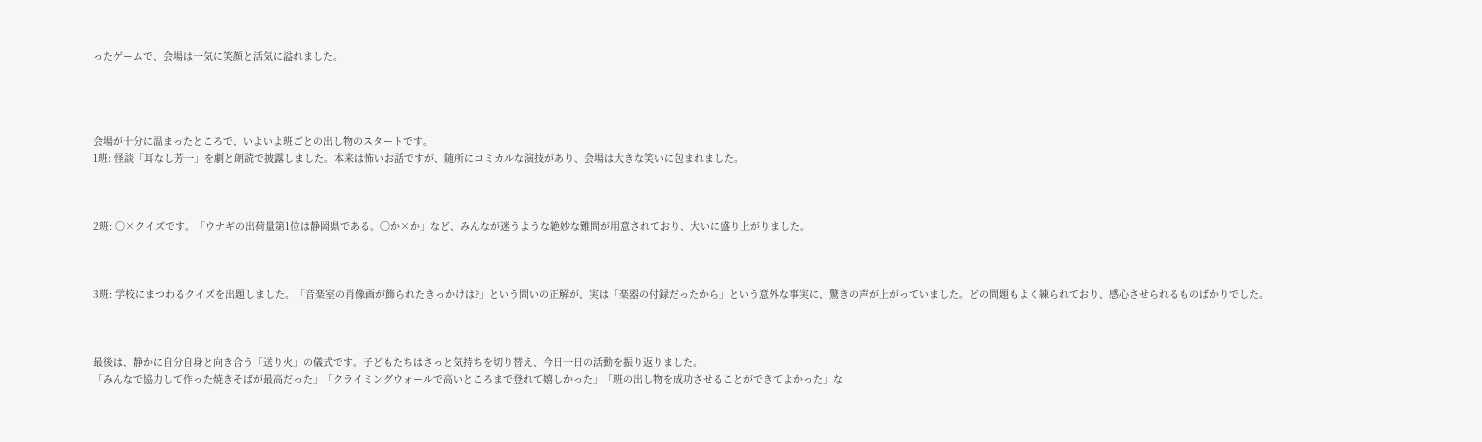ったゲームで、会場は一気に笑顔と活気に溢れました。




会場が十分に温まったところで、いよいよ班ごとの出し物のスタートです。
1班: 怪談「耳なし芳一」を劇と朗読で披露しました。本来は怖いお話ですが、随所にコミカルな演技があり、会場は大きな笑いに包まれました。



2班: 〇×クイズです。「ウナギの出荷量第1位は静岡県である。〇か×か」など、みんなが迷うような絶妙な難問が用意されており、大いに盛り上がりました。



3班: 学校にまつわるクイズを出題しました。「音楽室の肖像画が飾られたきっかけは?」という問いの正解が、実は「楽器の付録だったから」という意外な事実に、驚きの声が上がっていました。どの問題もよく練られており、感心させられるものばかりでした。



最後は、静かに自分自身と向き合う「送り火」の儀式です。子どもたちはさっと気持ちを切り替え、今日一日の活動を振り返りました。
「みんなで協力して作った焼きそばが最高だった」「クライミングウォールで高いところまで登れて嬉しかった」「班の出し物を成功させることができてよかった」な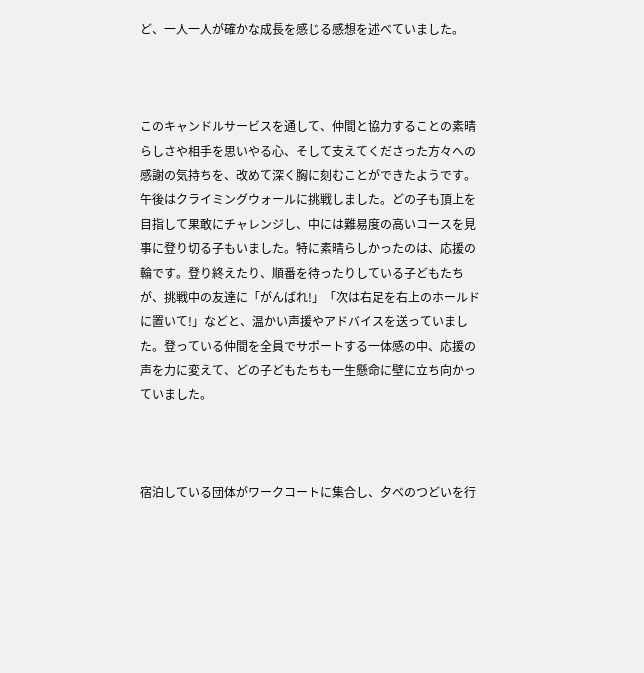ど、一人一人が確かな成長を感じる感想を述べていました。



このキャンドルサービスを通して、仲間と協力することの素晴らしさや相手を思いやる心、そして支えてくださった方々への感謝の気持ちを、改めて深く胸に刻むことができたようです。
午後はクライミングウォールに挑戦しました。どの子も頂上を目指して果敢にチャレンジし、中には難易度の高いコースを見事に登り切る子もいました。特に素晴らしかったのは、応援の輪です。登り終えたり、順番を待ったりしている子どもたちが、挑戦中の友達に「がんばれ!」「次は右足を右上のホールドに置いて!」などと、温かい声援やアドバイスを送っていました。登っている仲間を全員でサポートする一体感の中、応援の声を力に変えて、どの子どもたちも一生懸命に壁に立ち向かっていました。



宿泊している団体がワークコートに集合し、夕べのつどいを行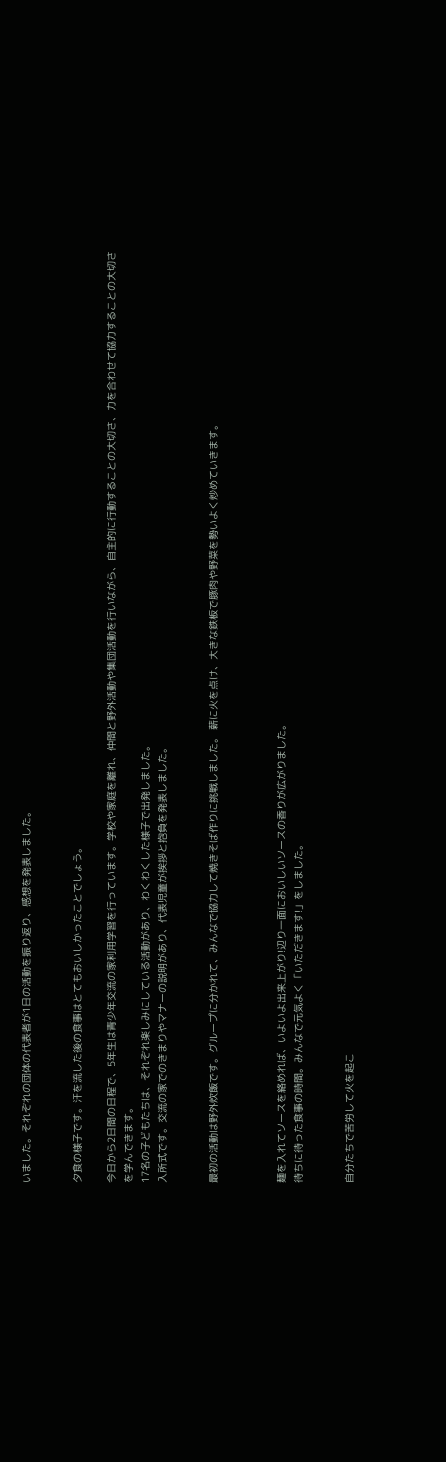いました。それぞれの団体の代表者が1日の活動を振り返り、感想を発表しました。


夕食の様子です。汗を流した後の食事はとてもおいしかったことでしょう。

今日から2日間の日程で、5年生は青少年交流の家利用学習を行っています。学校や家庭を離れ、仲間と野外活動や集団活動を行いながら、自主的に行動することの大切さ、力を合わせて協力することの大切さを学んできます。
17名の子どもたちは、それぞれ楽しみにしている活動があり、わくわくした様子で出発しました。
入所式です。交流の家でのきまりやマナーの説明があり、代表児童が挨拶と抱負を発表しました。


最初の活動は野外炊飯です。グループに分かれて、みんなで協力して焼きそば作りに挑戦しました。 薪に火を点け、大きな鉄板で豚肉や野菜を勢いよく炒めていきます。



麺を入れてソースを絡めれば、いよいよ出来上がり!辺り一面においしいソースの香りが広がりました。
待ちに待った食事の時間。みんなで元気よく「いただきます!」をしました。


自分たちで苦労して火を起こ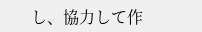し、協力して作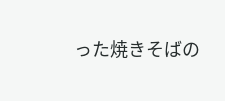った焼きそばの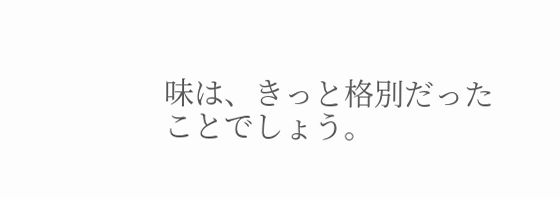味は、きっと格別だったことでしょう。